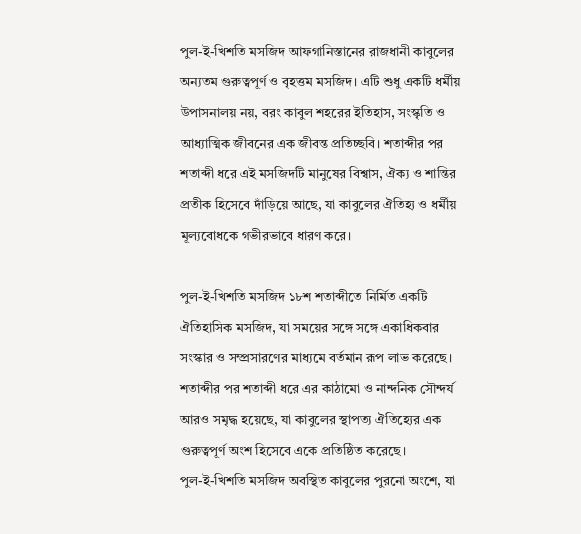পুল-ই-খিশতি মসজিদ আফগানিস্তানের রাজধানী কাবুলের অন্যতম গুরুত্বপূর্ণ ও বৃহত্তম মসজিদ। এটি শুধু একটি ধর্মীয় উপাসনালয় নয়, বরং কাবুল শহরের ইতিহাস, সংস্কৃতি ও আধ্যাত্মিক জীবনের এক জীবন্ত প্রতিচ্ছবি। শতাব্দীর পর শতাব্দী ধরে এই মসজিদটি মানুষের বিশ্বাস, ঐক্য ও শান্তির প্রতীক হিসেবে দাঁড়িয়ে আছে, যা কাবুলের ঐতিহ্য ও ধর্মীয় মূল্যবোধকে গভীরভাবে ধারণ করে।

পুল-ই-খিশতি মসজিদ ১৮শ শতাব্দীতে নির্মিত একটি ঐতিহাসিক মসজিদ, যা সময়ের সঙ্গে সঙ্গে একাধিকবার সংস্কার ও সম্প্রসারণের মাধ্যমে বর্তমান রূপ লাভ করেছে। শতাব্দীর পর শতাব্দী ধরে এর কাঠামো ও নান্দনিক সৌন্দর্য আরও সমৃদ্ধ হয়েছে, যা কাবুলের স্থাপত্য ঐতিহ্যের এক গুরুত্বপূর্ণ অংশ হিসেবে একে প্রতিষ্ঠিত করেছে।
পুল-ই-খিশতি মসজিদ অবস্থিত কাবুলের পুরনো অংশে, যা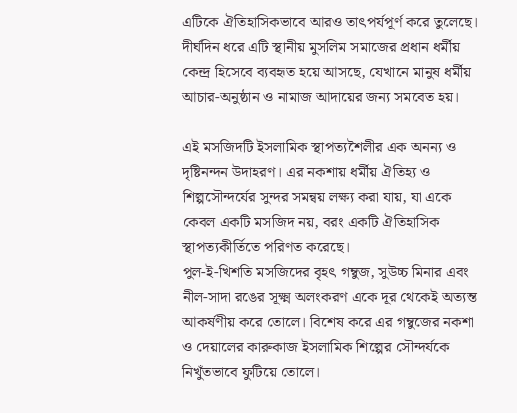এটিকে ঐতিহাসিকভাবে আরও তাৎপর্যপূর্ণ করে তুলেছে। দীর্ঘদিন ধরে এটি স্থানীয় মুসলিম সমাজের প্রধান ধর্মীয় কেন্দ্র হিসেবে ব্যবহৃত হয়ে আসছে, যেখানে মানুষ ধর্মীয় আচার-অনুষ্ঠান ও নামাজ আদায়ের জন্য সমবেত হয়।

এই মসজিদটি ইসলামিক স্থাপত্যশৈলীর এক অনন্য ও দৃষ্টিনন্দন উদাহরণ। এর নকশায় ধর্মীয় ঐতিহ্য ও শিল্পসৌন্দর্যের সুন্দর সমন্বয় লক্ষ্য করা যায়, যা একে কেবল একটি মসজিদ নয়, বরং একটি ঐতিহাসিক স্থাপত্যকীর্তিতে পরিণত করেছে।
পুল-ই-খিশতি মসজিদের বৃহৎ গম্বুজ, সুউচ্চ মিনার এবং নীল-সাদা রঙের সূক্ষ্ম অলংকরণ একে দূর থেকেই অত্যন্ত আকর্ষণীয় করে তোলে। বিশেষ করে এর গম্বুজের নকশা ও দেয়ালের কারুকাজ ইসলামিক শিল্পের সৌন্দর্যকে নিখুঁতভাবে ফুটিয়ে তোলে।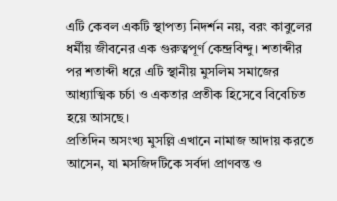এটি কেবল একটি স্থাপত্য নিদর্শন নয়, বরং কাবুলের ধর্মীয় জীবনের এক গুরুত্বপূর্ণ কেন্দ্রবিন্দু। শতাব্দীর পর শতাব্দী ধরে এটি স্থানীয় মুসলিম সমাজের আধ্যাত্মিক চর্চা ও একতার প্রতীক হিসেবে বিবেচিত হয়ে আসছে।
প্রতিদিন অসংখ্য মুসল্লি এখানে নামাজ আদায় করতে আসেন, যা মসজিদটিকে সর্বদা প্রাণবন্ত ও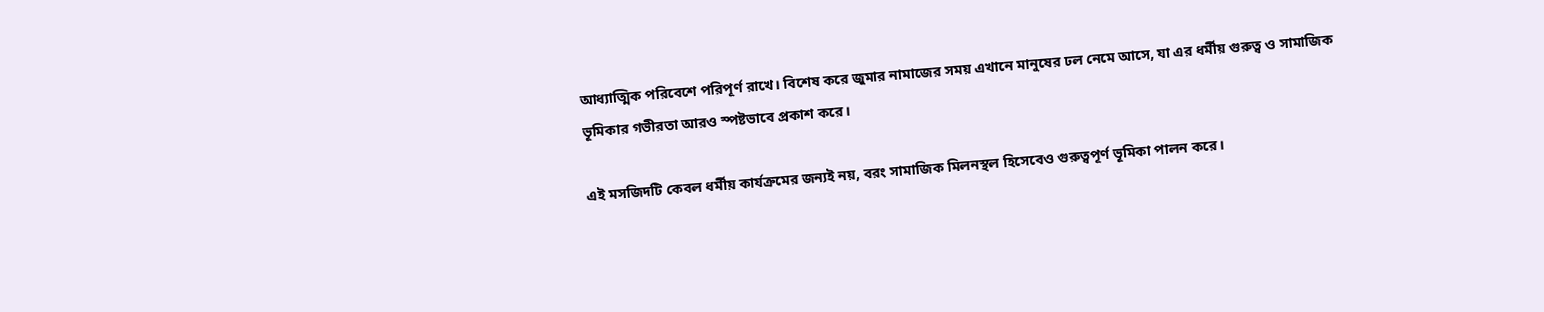আধ্যাত্মিক পরিবেশে পরিপূর্ণ রাখে। বিশেষ করে জুমার নামাজের সময় এখানে মানুষের ঢল নেমে আসে, যা এর ধর্মীয় গুরুত্ব ও সামাজিক ভূমিকার গভীরতা আরও স্পষ্টভাবে প্রকাশ করে।

এই মসজিদটি কেবল ধর্মীয় কার্যক্রমের জন্যই নয়, বরং সামাজিক মিলনস্থল হিসেবেও গুরুত্বপূর্ণ ভূমিকা পালন করে।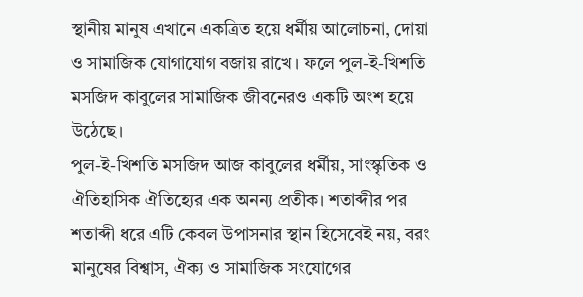স্থানীয় মানুষ এখানে একত্রিত হয়ে ধর্মীয় আলোচনা, দোয়া ও সামাজিক যোগাযোগ বজায় রাখে। ফলে পুল-ই-খিশতি মসজিদ কাবুলের সামাজিক জীবনেরও একটি অংশ হয়ে উঠেছে।
পুল-ই-খিশতি মসজিদ আজ কাবুলের ধর্মীয়, সাংস্কৃতিক ও ঐতিহাসিক ঐতিহ্যের এক অনন্য প্রতীক। শতাব্দীর পর শতাব্দী ধরে এটি কেবল উপাসনার স্থান হিসেবেই নয়, বরং মানুষের বিশ্বাস, ঐক্য ও সামাজিক সংযোগের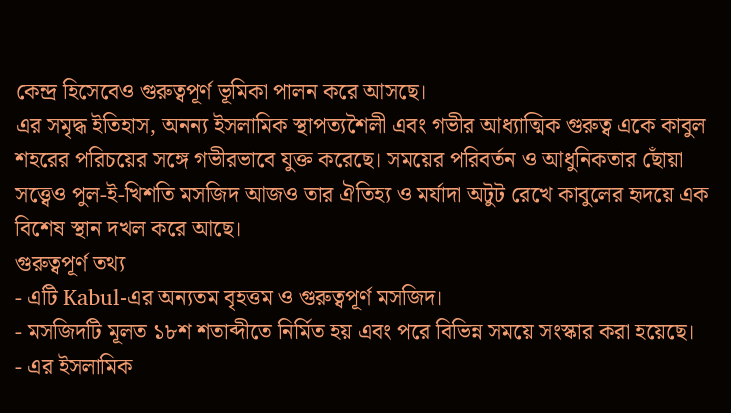কেন্দ্র হিসেবেও গুরুত্বপূর্ণ ভূমিকা পালন করে আসছে।
এর সমৃদ্ধ ইতিহাস, অনন্য ইসলামিক স্থাপত্যশৈলী এবং গভীর আধ্যাত্মিক গুরুত্ব একে কাবুল শহরের পরিচয়ের সঙ্গে গভীরভাবে যুক্ত করেছে। সময়ের পরিবর্তন ও আধুনিকতার ছোঁয়া সত্ত্বেও পুল-ই-খিশতি মসজিদ আজও তার ঐতিহ্য ও মর্যাদা অটুট রেখে কাবুলের হৃদয়ে এক বিশেষ স্থান দখল করে আছে।
গুরুত্বপূর্ণ তথ্য
- এটি Kabul-এর অন্যতম বৃহত্তম ও গুরুত্বপূর্ণ মসজিদ।
- মসজিদটি মূলত ১৮শ শতাব্দীতে নির্মিত হয় এবং পরে বিভিন্ন সময়ে সংস্কার করা হয়েছে।
- এর ইসলামিক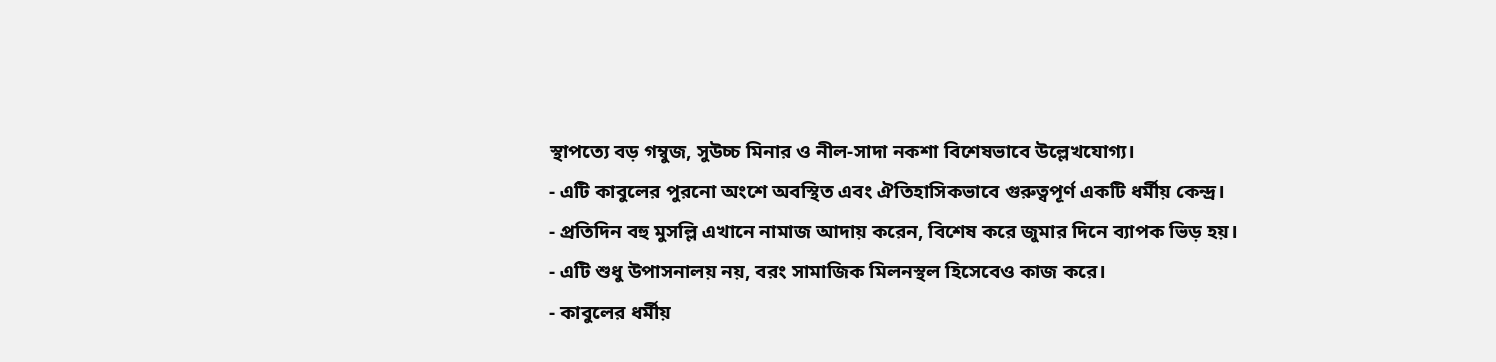স্থাপত্যে বড় গম্বুজ, সুউচ্চ মিনার ও নীল-সাদা নকশা বিশেষভাবে উল্লেখযোগ্য।
- এটি কাবুলের পুরনো অংশে অবস্থিত এবং ঐতিহাসিকভাবে গুরুত্বপূর্ণ একটি ধর্মীয় কেন্দ্র।
- প্রতিদিন বহু মুসল্লি এখানে নামাজ আদায় করেন, বিশেষ করে জুমার দিনে ব্যাপক ভিড় হয়।
- এটি শুধু উপাসনালয় নয়, বরং সামাজিক মিলনস্থল হিসেবেও কাজ করে।
- কাবুলের ধর্মীয়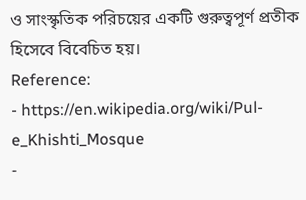ও সাংস্কৃতিক পরিচয়ের একটি গুরুত্বপূর্ণ প্রতীক হিসেবে বিবেচিত হয়।
Reference:
- https://en.wikipedia.org/wiki/Pul-e_Khishti_Mosque
-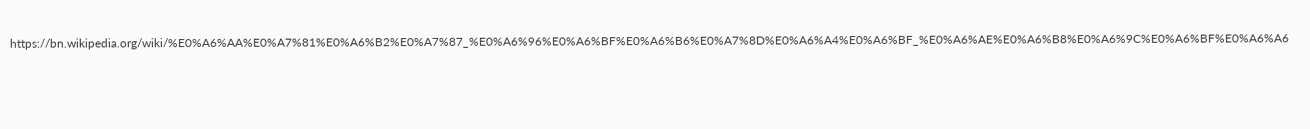https://bn.wikipedia.org/wiki/%E0%A6%AA%E0%A7%81%E0%A6%B2%E0%A7%87_%E0%A6%96%E0%A6%BF%E0%A6%B6%E0%A7%8D%E0%A6%A4%E0%A6%BF_%E0%A6%AE%E0%A6%B8%E0%A6%9C%E0%A6%BF%E0%A6%A6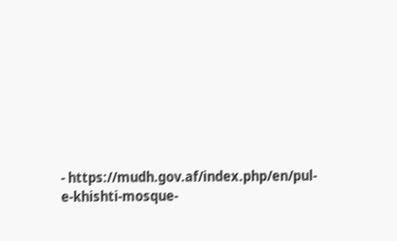- https://mudh.gov.af/index.php/en/pul-e-khishti-mosque-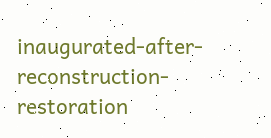inaugurated-after-reconstruction-restoration